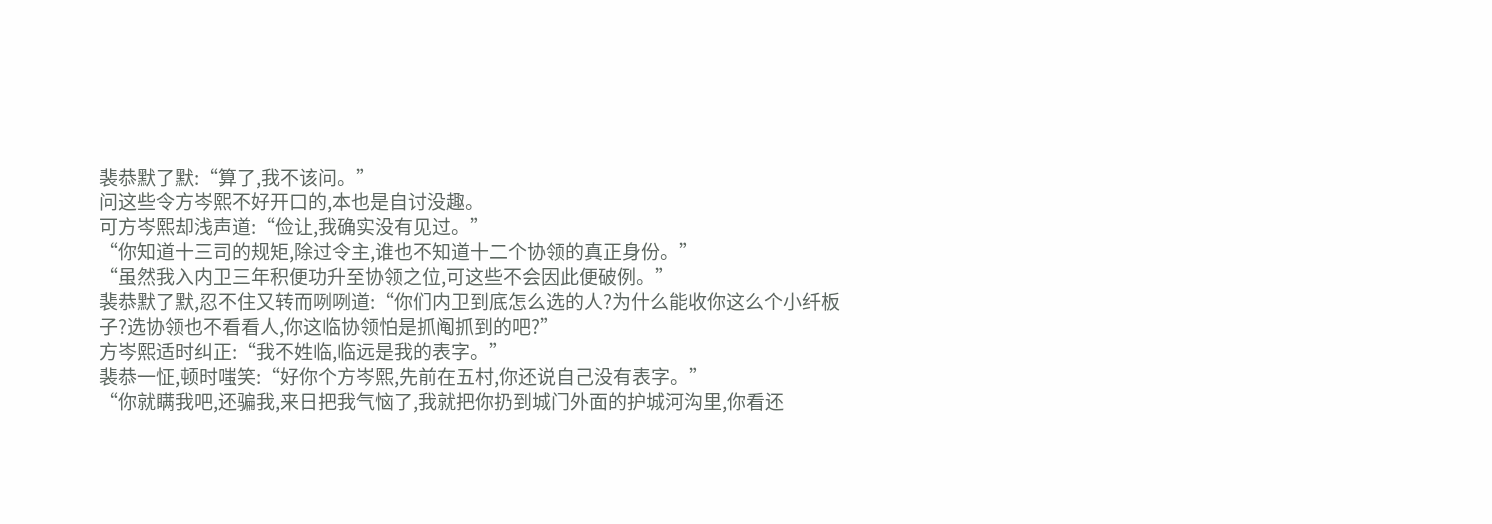裴恭默了默:“算了,我不该问。”
问这些令方岑熙不好开口的,本也是自讨没趣。
可方岑熙却浅声道:“俭让,我确实没有见过。”
“你知道十三司的规矩,除过令主,谁也不知道十二个协领的真正身份。”
“虽然我入内卫三年积便功升至协领之位,可这些不会因此便破例。”
裴恭默了默,忍不住又转而咧咧道:“你们内卫到底怎么选的人?为什么能收你这么个小纤板子?选协领也不看看人,你这临协领怕是抓阄抓到的吧?”
方岑熙适时纠正:“我不姓临,临远是我的表字。”
裴恭一怔,顿时嗤笑:“好你个方岑熙,先前在五村,你还说自己没有表字。”
“你就瞒我吧,还骗我,来日把我气恼了,我就把你扔到城门外面的护城河沟里,你看还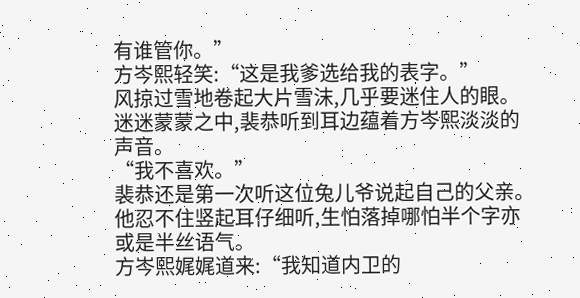有谁管你。”
方岑熙轻笑:“这是我爹选给我的表字。”
风掠过雪地卷起大片雪沫,几乎要迷住人的眼。
迷迷蒙蒙之中,裴恭听到耳边蕴着方岑熙淡淡的声音。
“我不喜欢。”
裴恭还是第一次听这位兔儿爷说起自己的父亲。
他忍不住竖起耳仔细听,生怕落掉哪怕半个字亦或是半丝语气。
方岑熙娓娓道来:“我知道内卫的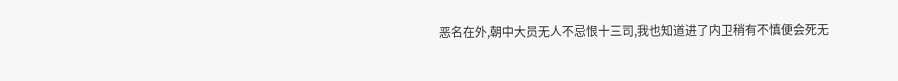恶名在外,朝中大员无人不忌恨十三司,我也知道进了内卫稍有不慎便会死无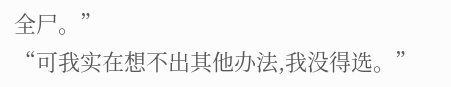全尸。”
“可我实在想不出其他办法,我没得选。”